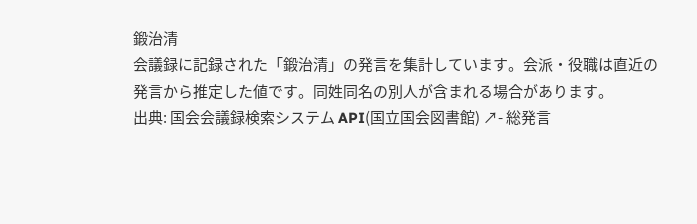鍛治清
会議録に記録された「鍛治清」の発言を集計しています。会派・役職は直近の発言から推定した値です。同姓同名の別人が含まれる場合があります。
出典: 国会会議録検索システム API(国立国会図書館) ↗- 総発言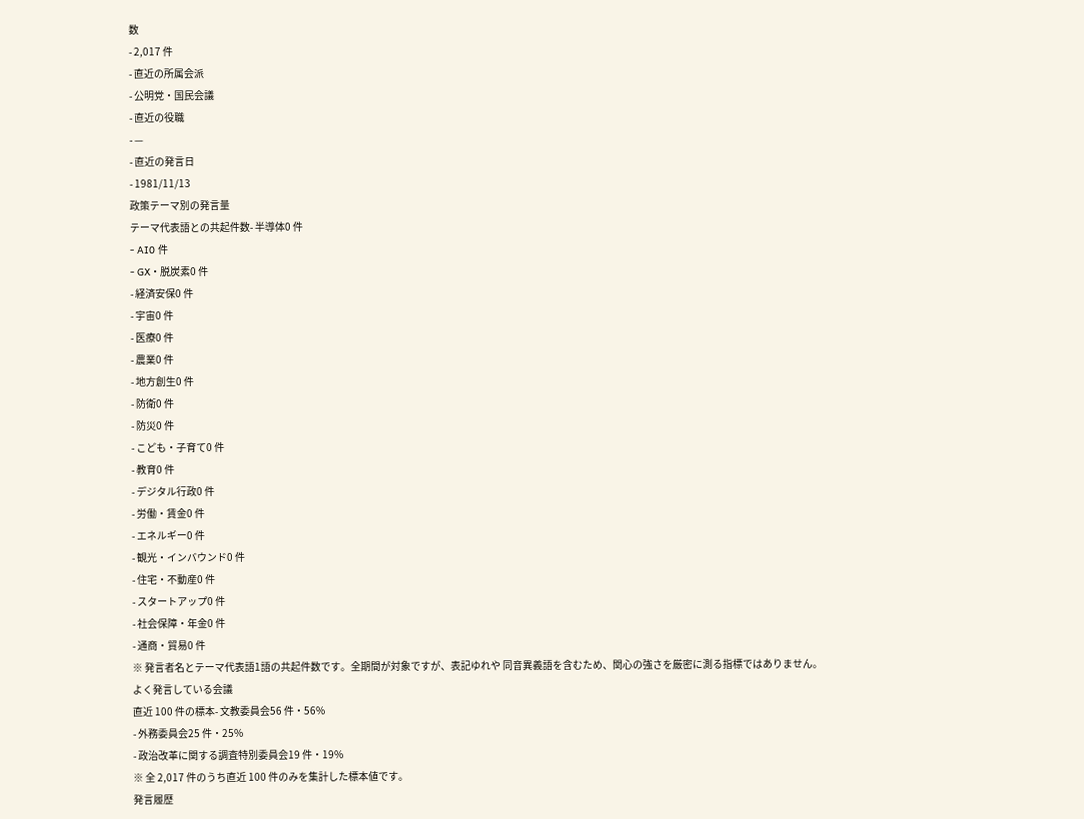数
- 2,017 件
- 直近の所属会派
- 公明党・国民会議
- 直近の役職
- —
- 直近の発言日
- 1981/11/13
政策テーマ別の発言量
テーマ代表語との共起件数- 半導体0 件
- AI0 件
- GX・脱炭素0 件
- 経済安保0 件
- 宇宙0 件
- 医療0 件
- 農業0 件
- 地方創生0 件
- 防衛0 件
- 防災0 件
- こども・子育て0 件
- 教育0 件
- デジタル行政0 件
- 労働・賃金0 件
- エネルギー0 件
- 観光・インバウンド0 件
- 住宅・不動産0 件
- スタートアップ0 件
- 社会保障・年金0 件
- 通商・貿易0 件
※ 発言者名とテーマ代表語1語の共起件数です。全期間が対象ですが、表記ゆれや 同音異義語を含むため、関心の強さを厳密に測る指標ではありません。
よく発言している会議
直近 100 件の標本- 文教委員会56 件・56%
- 外務委員会25 件・25%
- 政治改革に関する調査特別委員会19 件・19%
※ 全 2,017 件のうち直近 100 件のみを集計した標本値です。
発言履歴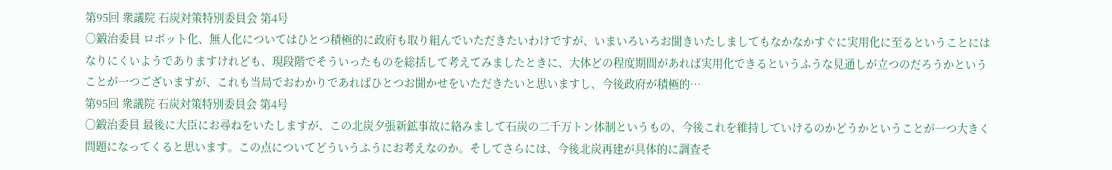第95回 衆議院 石炭対策特別委員会 第4号
○鍛治委員 ロボット化、無人化についてはひとつ積極的に政府も取り組んでいただきたいわけですが、いまいろいろお聞きいたしましてもなかなかすぐに実用化に至るということにはなりにくいようでありますけれども、現段階でそういったものを総括して考えてみましたときに、大体どの程度期間があれば実用化できるというふうな見通しが立つのだろうかということが一つございますが、これも当局でおわかりであればひとつお聞かせをいただきたいと思いますし、今後政府が積極的…
第95回 衆議院 石炭対策特別委員会 第4号
○鍛治委員 最後に大臣にお尋ねをいたしますが、この北炭夕張新鉱事故に絡みまして石炭の二千万トン体制というもの、今後これを維持していけるのかどうかということが一つ大きく問題になってくると思います。この点についてどういうふうにお考えなのか。そしてさらには、今後北炭再建が具体的に調査そ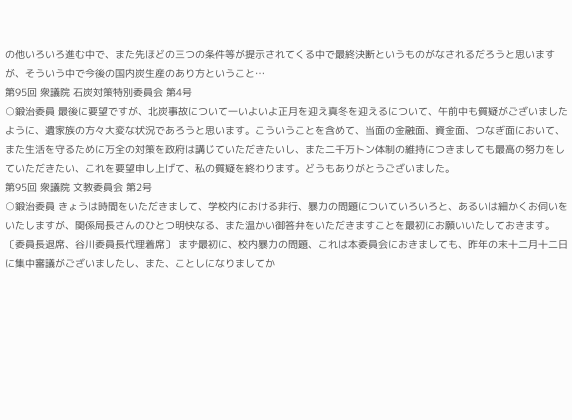の他いろいろ進む中で、また先ほどの三つの条件等が提示されてくる中で最終決断というものがなされるだろうと思いますが、そういう中で今後の国内炭生産のあり方ということ…
第95回 衆議院 石炭対策特別委員会 第4号
○鍛治委員 最後に要望ですが、北炭事故について一いよいよ正月を迎え真冬を迎えるについて、午前中も質疑がございましたように、遺家族の方々大変な状況であろうと思います。こういうことを含めて、当面の金融面、資金面、つなぎ面において、また生活を守るために万全の対策を政府は講じていただきたいし、また二千万トン体制の維持につきましても最高の努力をしていただきたい、これを要望申し上げて、私の質疑を終わります。どうもありがとうございました。
第95回 衆議院 文教委員会 第2号
○鍛治委員 きょうは時間をいただきまして、学校内における非行、暴力の問題についていろいろと、あるいは細かくお伺いをいたしますが、関係局長さんのひとつ明快なる、また温かい御答弁をいただきますことを最初にお願いいたしておきます。 〔委員長退席、谷川委員長代理着席〕 まず最初に、校内暴力の問題、これは本委員会におきましても、昨年の末十二月十二日に集中審議がございましたし、また、ことしになりましてか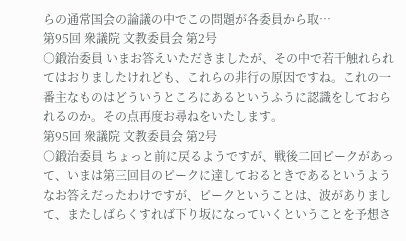らの通常国会の論議の中でこの問題が各委員から取…
第95回 衆議院 文教委員会 第2号
○鍛治委員 いまお答えいただきましたが、その中で若干触れられてはおりましたけれども、これらの非行の原因ですね。これの一番主なものはどういうところにあるというふうに認識をしておられるのか。その点再度お尋ねをいたします。
第95回 衆議院 文教委員会 第2号
○鍛治委員 ちょっと前に戻るようですが、戦後二回ピークがあって、いまは第三回目のピークに達しておるときであるというようなお答えだったわけですが、ピークということは、波がありまして、またしばらくすれば下り坂になっていくということを予想さ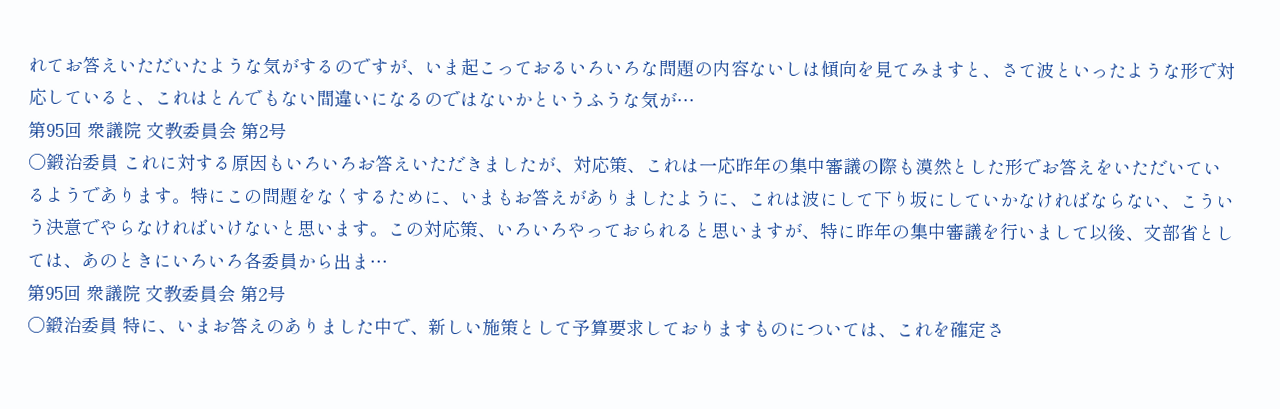れてお答えいただいたような気がするのですが、いま起こっておるいろいろな問題の内容ないしは傾向を見てみますと、さて波といったような形で対応していると、これはとんでもない間違いになるのではないかというふうな気が…
第95回 衆議院 文教委員会 第2号
○鍛治委員 これに対する原因もいろいろお答えいただきましたが、対応策、これは一応昨年の集中審議の際も漠然とした形でお答えをいただいているようであります。特にこの問題をなくするために、いまもお答えがありましたように、これは波にして下り坂にしていかなければならない、こういう決意でやらなければいけないと思います。この対応策、いろいろやっておられると思いますが、特に昨年の集中審議を行いまして以後、文部省としては、あのときにいろいろ各委員から出ま…
第95回 衆議院 文教委員会 第2号
○鍛治委員 特に、いまお答えのありました中で、新しい施策として予算要求しておりますものについては、これを確定さ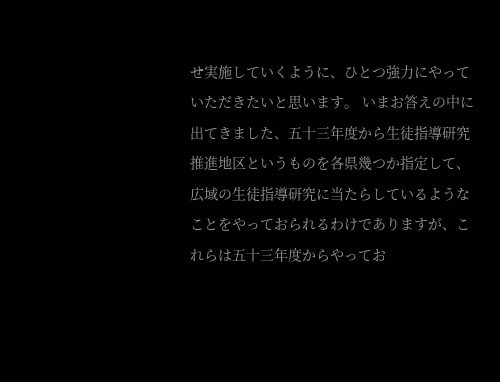せ実施していくように、ひとつ強力にやっていただきたいと思います。 いまお答えの中に出てきました、五十三年度から生徒指導研究推進地区というものを各県幾つか指定して、広域の生徒指導研究に当たらしているようなことをやっておられるわけでありますが、これらは五十三年度からやってお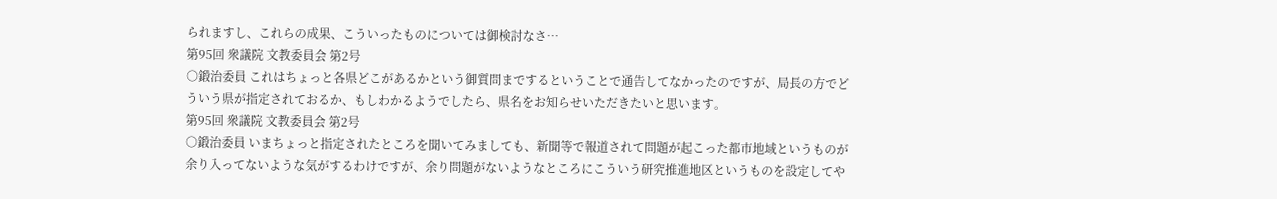られますし、これらの成果、こういったものについては御検討なさ…
第95回 衆議院 文教委員会 第2号
○鍛治委員 これはちょっと各県どこがあるかという御質問までするということで通告してなかったのですが、局長の方でどういう県が指定されておるか、もしわかるようでしたら、県名をお知らせいただきたいと思います。
第95回 衆議院 文教委員会 第2号
○鍛治委員 いまちょっと指定されたところを聞いてみましても、新聞等で報道されて問題が起こった都市地域というものが余り入ってないような気がするわけですが、余り問題がないようなところにこういう研究推進地区というものを設定してや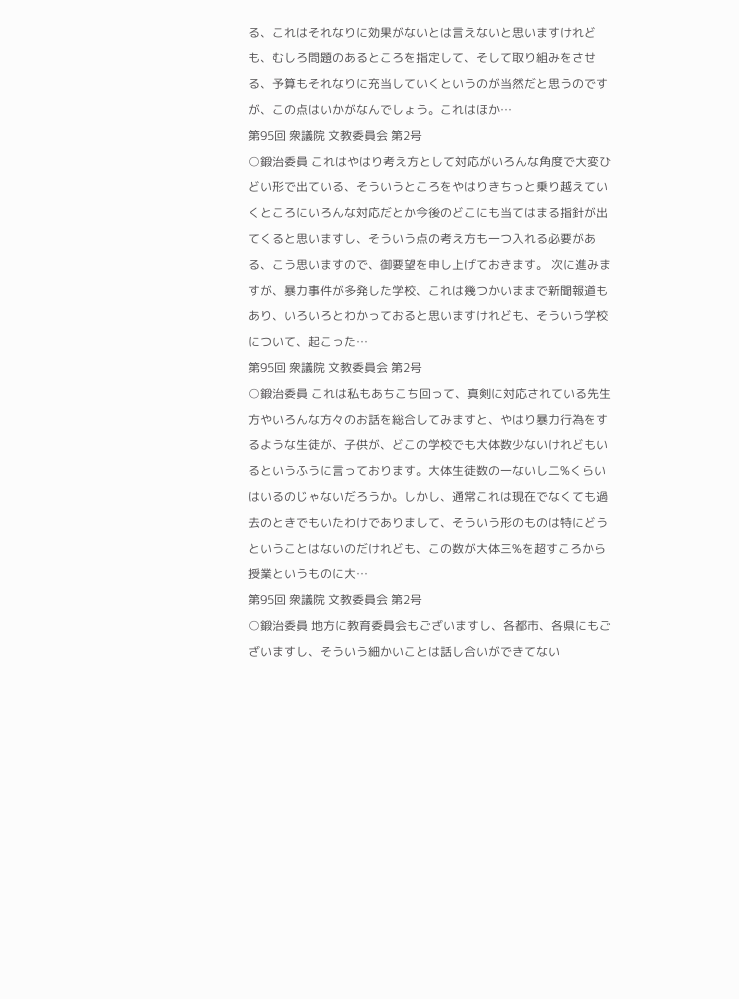る、これはそれなりに効果がないとは言えないと思いますけれども、むしろ問題のあるところを指定して、そして取り組みをさせる、予算もそれなりに充当していくというのが当然だと思うのですが、この点はいかがなんでしょう。これはほか…
第95回 衆議院 文教委員会 第2号
○鍛治委員 これはやはり考え方として対応がいろんな角度で大変ひどい形で出ている、そういうところをやはりきちっと乗り越えていくところにいろんな対応だとか今後のどこにも当てはまる指針が出てくると思いますし、そういう点の考え方も一つ入れる必要がある、こう思いますので、御要望を申し上げておきます。 次に進みますが、暴力事件が多発した学校、これは幾つかいままで新聞報道もあり、いろいろとわかっておると思いますけれども、そういう学校について、起こった…
第95回 衆議院 文教委員会 第2号
○鍛治委員 これは私もあちこち回って、真剣に対応されている先生方やいろんな方々のお話を総合してみますと、やはり暴力行為をするような生徒が、子供が、どこの学校でも大体数少ないけれどもいるというふうに言っております。大体生徒数の一ないし二%くらいはいるのじゃないだろうか。しかし、通常これは現在でなくても過去のときでもいたわけでありまして、そういう形のものは特にどうということはないのだけれども、この数が大体三%を超すころから授業というものに大…
第95回 衆議院 文教委員会 第2号
○鍛治委員 地方に教育委員会もございますし、各都市、各県にもございますし、そういう細かいことは話し合いができてない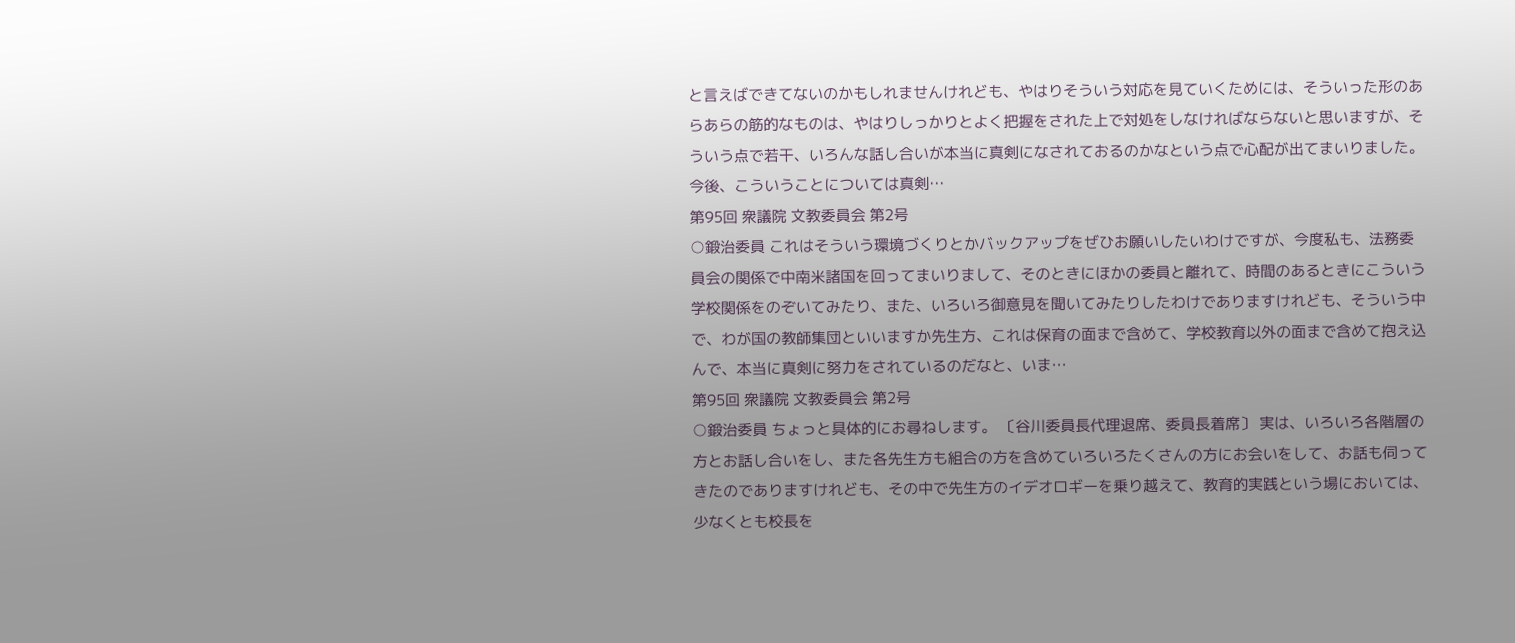と言えばできてないのかもしれませんけれども、やはりそういう対応を見ていくためには、そういった形のあらあらの筋的なものは、やはりしっかりとよく把握をされた上で対処をしなければならないと思いますが、そういう点で若干、いろんな話し合いが本当に真剣になされておるのかなという点で心配が出てまいりました。今後、こういうことについては真剣…
第95回 衆議院 文教委員会 第2号
○鍛治委員 これはそういう環境づくりとかバックアップをぜひお願いしたいわけですが、今度私も、法務委員会の関係で中南米諸国を回ってまいりまして、そのときにほかの委員と離れて、時間のあるときにこういう学校関係をのぞいてみたり、また、いろいろ御意見を聞いてみたりしたわけでありますけれども、そういう中で、わが国の教師集団といいますか先生方、これは保育の面まで含めて、学校教育以外の面まで含めて抱え込んで、本当に真剣に努力をされているのだなと、いま…
第95回 衆議院 文教委員会 第2号
○鍛治委員 ちょっと具体的にお尋ねします。 〔谷川委員長代理退席、委員長着席〕 実は、いろいろ各階層の方とお話し合いをし、また各先生方も組合の方を含めていろいろたくさんの方にお会いをして、お話も伺ってきたのでありますけれども、その中で先生方のイデオロギーを乗り越えて、教育的実践という場においては、少なくとも校長を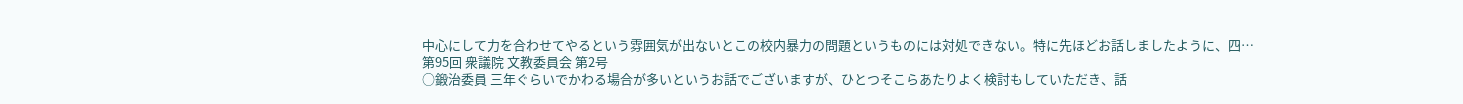中心にして力を合わせてやるという雰囲気が出ないとこの校内暴力の問題というものには対処できない。特に先ほどお話しましたように、四…
第95回 衆議院 文教委員会 第2号
○鍛治委員 三年ぐらいでかわる場合が多いというお話でございますが、ひとつそこらあたりよく検討もしていただき、話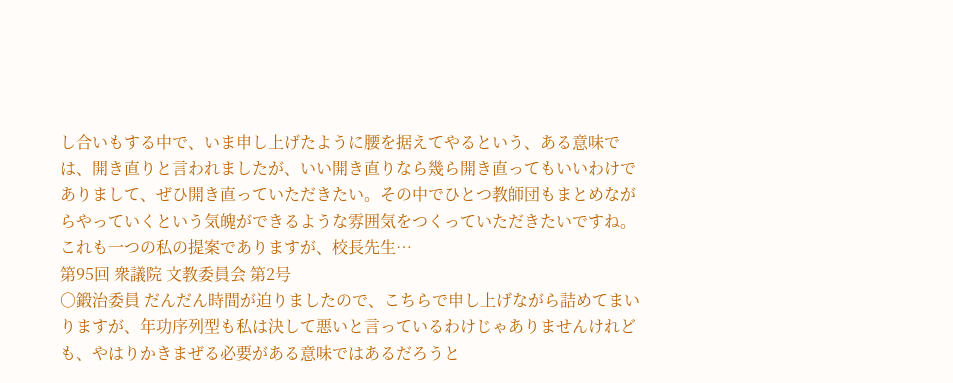し合いもする中で、いま申し上げたように腰を据えてやるという、ある意味では、開き直りと言われましたが、いい開き直りなら幾ら開き直ってもいいわけでありまして、ぜひ開き直っていただきたい。その中でひとつ教師団もまとめながらやっていくという気魄ができるような雰囲気をつくっていただきたいですね。 これも一つの私の提案でありますが、校長先生…
第95回 衆議院 文教委員会 第2号
○鍛治委員 だんだん時間が迫りましたので、こちらで申し上げながら詰めてまいりますが、年功序列型も私は決して悪いと言っているわけじゃありませんけれども、やはりかきまぜる必要がある意味ではあるだろうと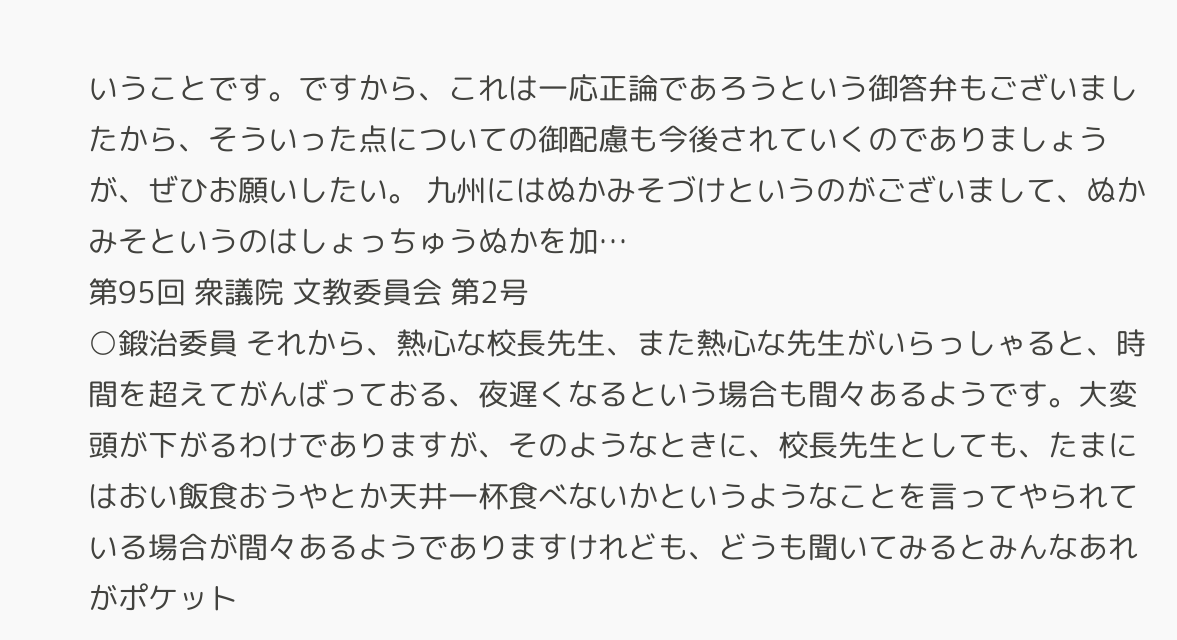いうことです。ですから、これは一応正論であろうという御答弁もございましたから、そういった点についての御配慮も今後されていくのでありましょうが、ぜひお願いしたい。 九州にはぬかみそづけというのがございまして、ぬかみそというのはしょっちゅうぬかを加…
第95回 衆議院 文教委員会 第2号
○鍛治委員 それから、熱心な校長先生、また熱心な先生がいらっしゃると、時間を超えてがんばっておる、夜遅くなるという場合も間々あるようです。大変頭が下がるわけでありますが、そのようなときに、校長先生としても、たまにはおい飯食おうやとか天井一杯食べないかというようなことを言ってやられている場合が間々あるようでありますけれども、どうも聞いてみるとみんなあれがポケット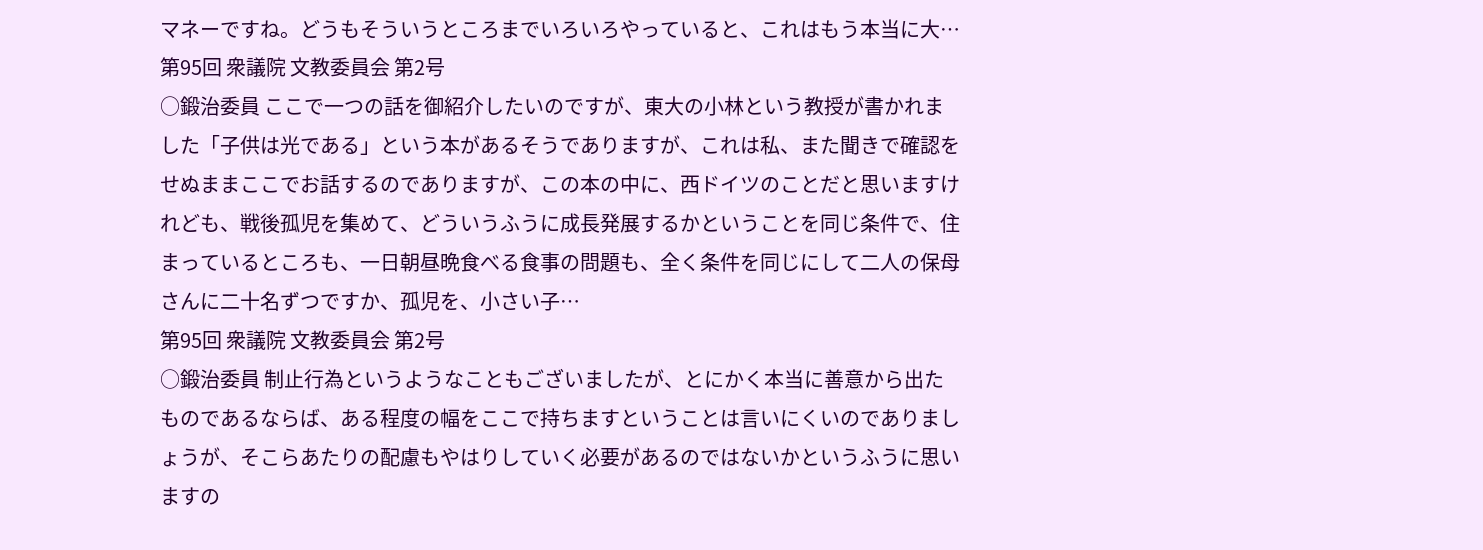マネーですね。どうもそういうところまでいろいろやっていると、これはもう本当に大…
第95回 衆議院 文教委員会 第2号
○鍛治委員 ここで一つの話を御紹介したいのですが、東大の小林という教授が書かれました「子供は光である」という本があるそうでありますが、これは私、また聞きで確認をせぬままここでお話するのでありますが、この本の中に、西ドイツのことだと思いますけれども、戦後孤児を集めて、どういうふうに成長発展するかということを同じ条件で、住まっているところも、一日朝昼晩食べる食事の問題も、全く条件を同じにして二人の保母さんに二十名ずつですか、孤児を、小さい子…
第95回 衆議院 文教委員会 第2号
○鍛治委員 制止行為というようなこともございましたが、とにかく本当に善意から出たものであるならば、ある程度の幅をここで持ちますということは言いにくいのでありましょうが、そこらあたりの配慮もやはりしていく必要があるのではないかというふうに思いますの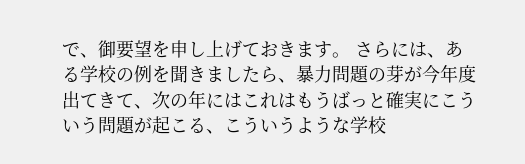で、御要望を申し上げておきます。 さらには、ある学校の例を聞きましたら、暴力問題の芽が今年度出てきて、次の年にはこれはもうばっと確実にこういう問題が起こる、こういうような学校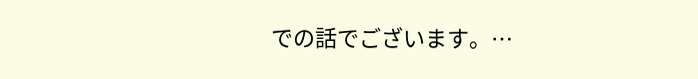での話でございます。…